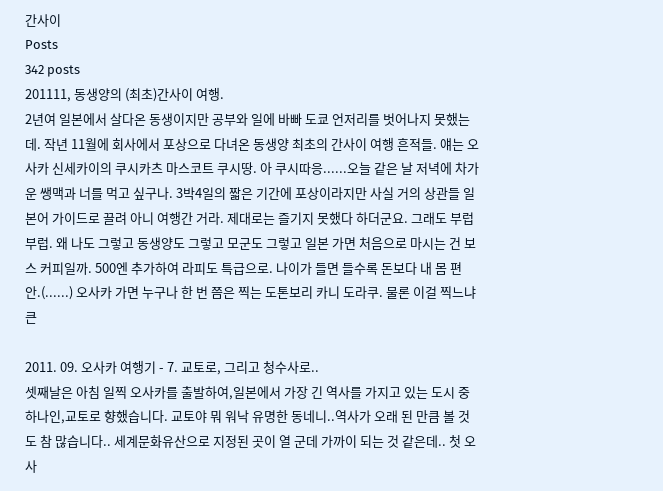간사이
Posts
342 posts
201111, 동생양의 (최초)간사이 여행.
2년여 일본에서 살다온 동생이지만 공부와 일에 바빠 도쿄 언저리를 벗어나지 못했는데. 작년 11월에 회사에서 포상으로 다녀온 동생양 최초의 간사이 여행 흔적들. 얘는 오사카 신세카이의 쿠시카츠 마스코트 쿠시땅. 아 쿠시따응......오늘 같은 날 저녁에 차가운 쌩맥과 너를 먹고 싶구나. 3박4일의 짧은 기간에 포상이라지만 사실 거의 상관들 일본어 가이드로 끌려 아니 여행간 거라. 제대로는 즐기지 못했다 하더군요. 그래도 부럽부럽. 왜 나도 그렇고 동생양도 그렇고 모군도 그렇고 일본 가면 처음으로 마시는 건 보스 커피일까. 500엔 추가하여 라피도 특급으로. 나이가 들면 들수록 돈보다 내 몸 편안.(......) 오사카 가면 누구나 한 번 쯤은 찍는 도톤보리 카니 도라쿠. 물론 이걸 찍느냐 큰

2011. 09. 오사카 여행기 - 7. 교토로, 그리고 청수사로..
셋째날은 아침 일찍 오사카를 출발하여,일본에서 가장 긴 역사를 가지고 있는 도시 중 하나인,교토로 향했습니다. 교토야 뭐 워낙 유명한 동네니..역사가 오래 된 만큼 볼 것도 참 많습니다.. 세계문화유산으로 지정된 곳이 열 군데 가까이 되는 것 같은데.. 첫 오사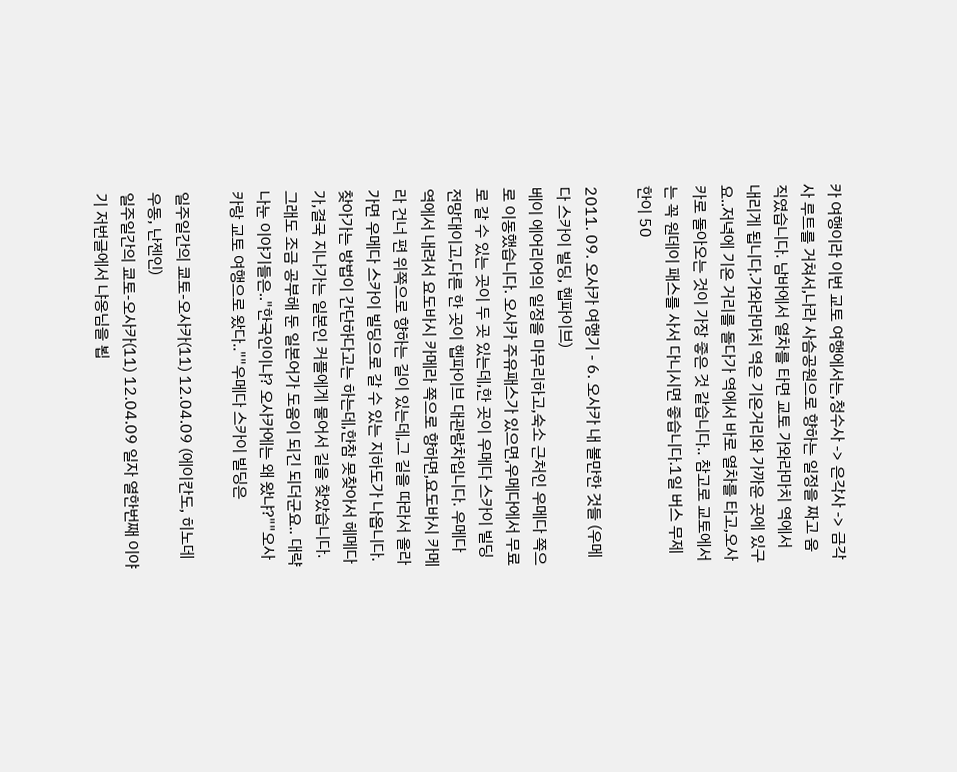카 여행이라 이번 교토 여행에서는,청수사 -> 은각사 -> 금각사 루트를 거쳐서,나라 사슴공원으로 향하는 일정을 짜고 움직였습니다. 남바에서 열차를 타면 교토 가와라마치 역에서 내리게 됩니다.가와라마치 역은 기온거리와 가까운 곳에 있구요..저녁에 기온 거리를 돌다가 역에서 바로 열차를 타고,오사카로 돌아오는 것이 가장 좋은 것 같습니다.. 참고로 교토에서는 꼭 원데이 패스를 사서 다니시면 좋습니다.1일 버스 무제한이 50

2011. 09. 오사카 여행기 - 6. 오사카 내 볼만한 것들 (우메다 스카이 빌딩, 헵파이브)
베이 에어리어의 일정을 마무리하고,숙소 근처인 우메다 쪽으로 이동했습니다. 오사카 주유패스가 있으면,우메다에서 무료로 갈 수 있는 곳이 두 곳 있는데,한 곳이 우메다 스카이 빌딩 전망대이고,다른 한 곳이 헵파이브 대관람차입니다. 우메다 역에서 내려서 요도바시 카메라 쪽으로 향하면,요도바시 카메라 건너 편 위쪽으로 향하는 길이 있는데,그 길을 따라서 올라가면 우메다 스카이 빌딩으로 갈 수 있는 지하도가 나옵니다. 찾아가는 방법이 간단하다고는 하는데,한참 못찾아서 헤메다가,결국 지나가는 일본인 커플에게 물어서 길을 찾았습니다. 그래도 조금 공부해 둔 일본어가 도움이 되긴 되더군요.. 대략 나눈 이야기들은.."한국인이냐? 오사카에는 왜 왔냐?""오사카랑 교토 여행으로 왔다..""우메다 스카이 빌딩은

일주일간의 쿄토-오사카(11) 12.04.09 (에이칸도, 히노데우동, 난젠인)
일주일간의 쿄토-오사카(11) 12.04.09 일자 열한번째 이야기 저번글에서 냐옹님을 뵙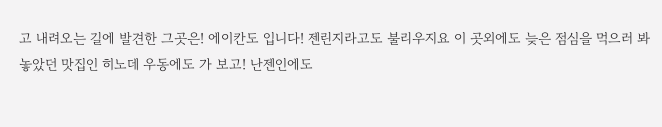고 내려오는 길에 발견한 그곳은! 에이칸도 입니다! 젠린지라고도 불리우지요 이 곳외에도 늦은 점심을 먹으러 봐 놓았던 맛집인 히노데 우동에도 가 보고! 난젠인에도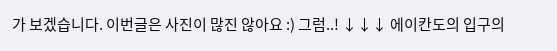가 보겠습니다. 이번글은 사진이 많진 않아요 :) 그럼..! ↓↓↓ 에이칸도의 입구의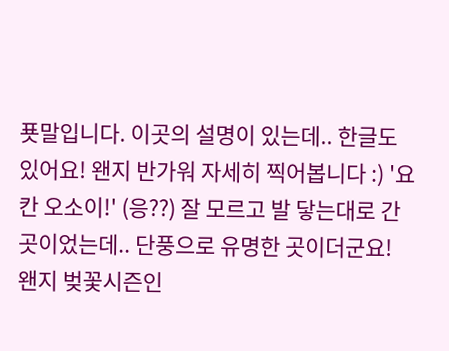푯말입니다. 이곳의 설명이 있는데.. 한글도 있어요! 왠지 반가워 자세히 찍어봅니다 :) '요칸 오소이!' (응??) 잘 모르고 발 닿는대로 간 곳이었는데.. 단풍으로 유명한 곳이더군요! 왠지 벚꽃시즌인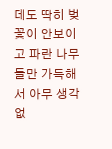데도 딱히 벚꽃이 안보이고 파란 나무들만 가득해서 아무 생각없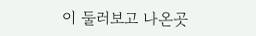이 둘러보고 나온곳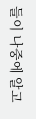들이 나중에 알고